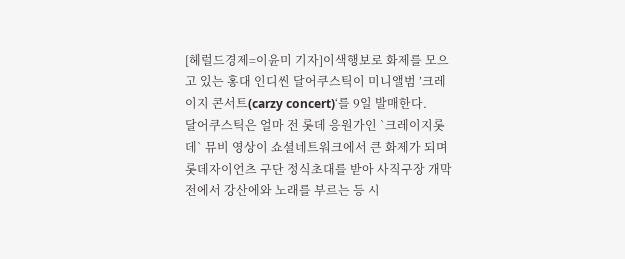[헤럴드경제=이윤미 기자]이색행보로 화제를 모으고 있는 홍대 인디씬 달어쿠스틱이 미니앨범 ’크레이지 콘서트(carzy concert)‘를 9일 발매한다.
달어쿠스틱은 얼마 전 롯데 응원가인 `크레이지롯데` 뮤비 영상이 쇼셜네트워크에서 큰 화제가 되며 롯데자이언츠 구단 정식초대를 받아 사직구장 개막전에서 강산에와 노래를 부르는 등 시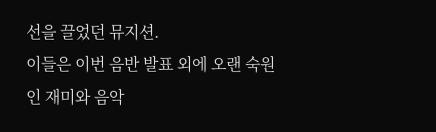선을 끌었던 뮤지션.
이들은 이번 음반 발표 외에 오랜 숙원인 재미와 음악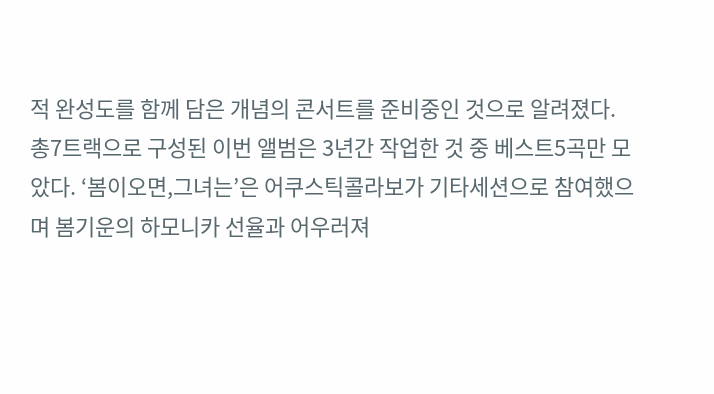적 완성도를 함께 담은 개념의 콘서트를 준비중인 것으로 알려졌다.
총7트랙으로 구성된 이번 앨범은 3년간 작업한 것 중 베스트5곡만 모았다. ‘봄이오면,그녀는’은 어쿠스틱콜라보가 기타세션으로 참여했으며 봄기운의 하모니카 선율과 어우러져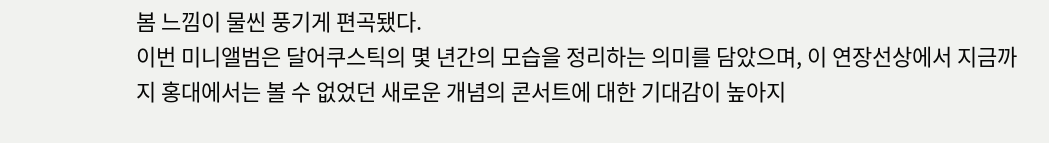봄 느낌이 물씬 풍기게 편곡됐다.
이번 미니앨범은 달어쿠스틱의 몇 년간의 모습을 정리하는 의미를 담았으며, 이 연장선상에서 지금까지 홍대에서는 볼 수 없었던 새로운 개념의 콘서트에 대한 기대감이 높아지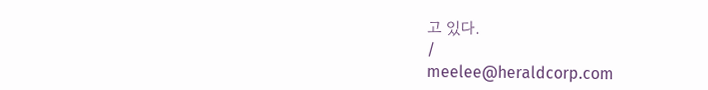고 있다.
/
meelee@heraldcorp.com